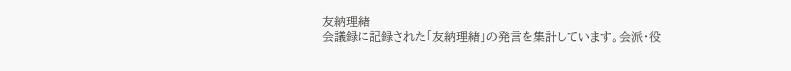友納理緒
会議録に記録された「友納理緒」の発言を集計しています。会派・役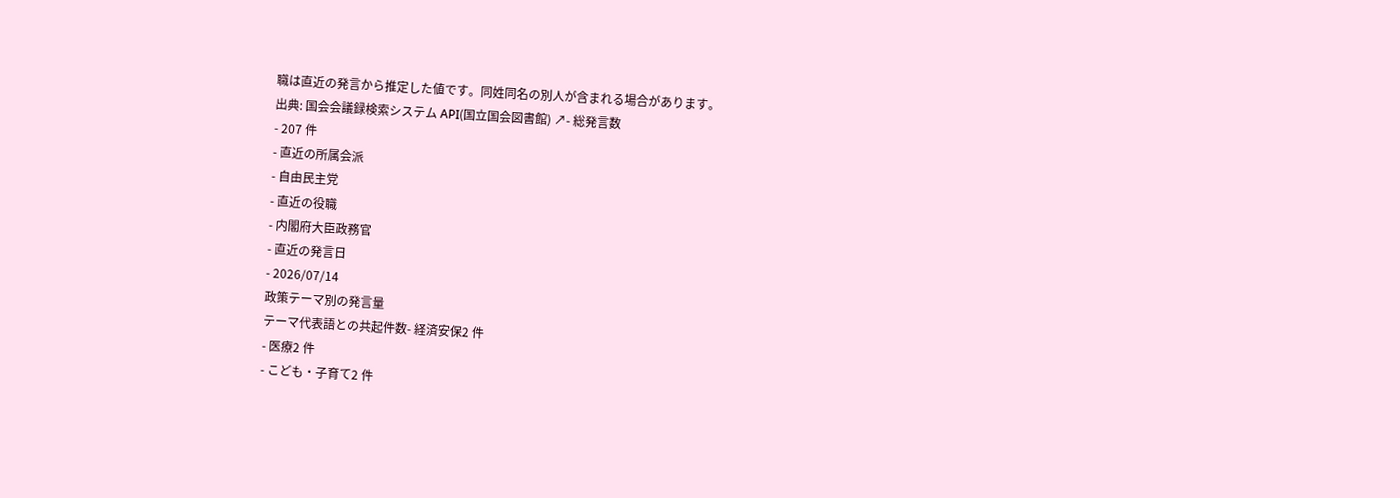職は直近の発言から推定した値です。同姓同名の別人が含まれる場合があります。
出典: 国会会議録検索システム API(国立国会図書館) ↗- 総発言数
- 207 件
- 直近の所属会派
- 自由民主党
- 直近の役職
- 内閣府大臣政務官
- 直近の発言日
- 2026/07/14
政策テーマ別の発言量
テーマ代表語との共起件数- 経済安保2 件
- 医療2 件
- こども・子育て2 件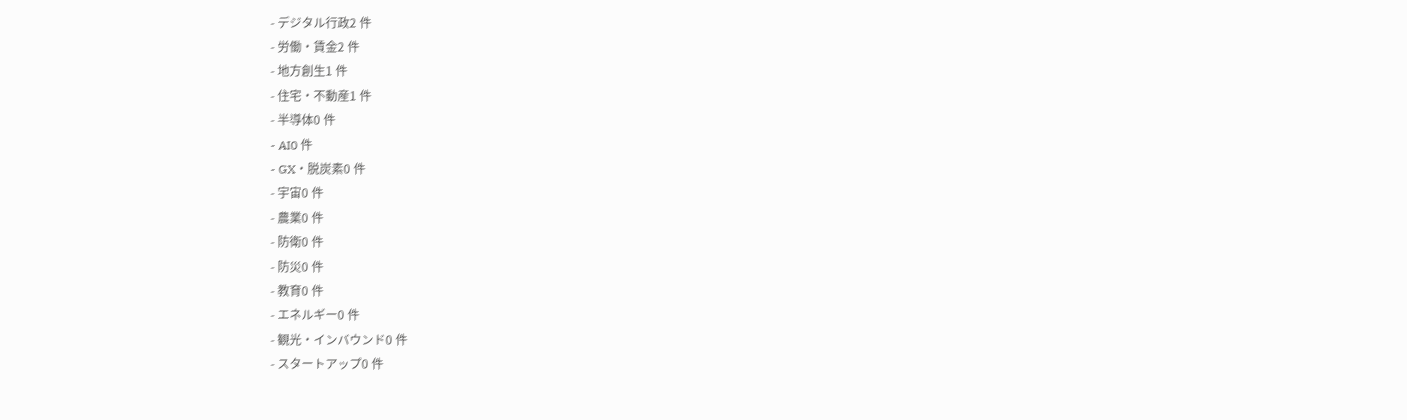- デジタル行政2 件
- 労働・賃金2 件
- 地方創生1 件
- 住宅・不動産1 件
- 半導体0 件
- AI0 件
- GX・脱炭素0 件
- 宇宙0 件
- 農業0 件
- 防衛0 件
- 防災0 件
- 教育0 件
- エネルギー0 件
- 観光・インバウンド0 件
- スタートアップ0 件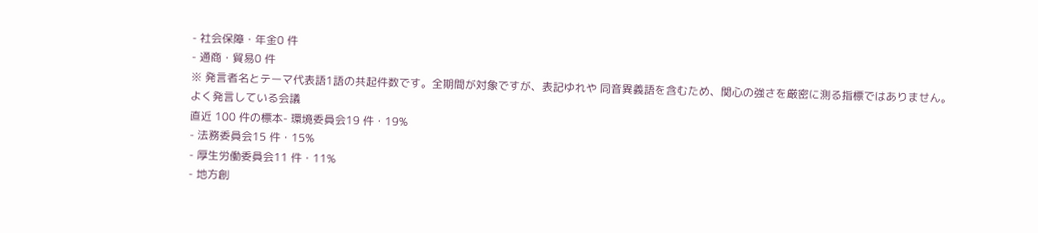- 社会保障・年金0 件
- 通商・貿易0 件
※ 発言者名とテーマ代表語1語の共起件数です。全期間が対象ですが、表記ゆれや 同音異義語を含むため、関心の強さを厳密に測る指標ではありません。
よく発言している会議
直近 100 件の標本- 環境委員会19 件・19%
- 法務委員会15 件・15%
- 厚生労働委員会11 件・11%
- 地方創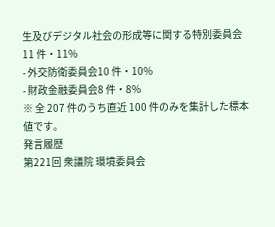生及びデジタル社会の形成等に関する特別委員会11 件・11%
- 外交防衛委員会10 件・10%
- 財政金融委員会8 件・8%
※ 全 207 件のうち直近 100 件のみを集計した標本値です。
発言履歴
第221回 衆議院 環境委員会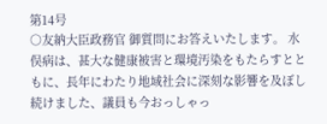第14号
○友納大臣政務官 御質問にお答えいたします。 水俣病は、甚大な健康被害と環境汚染をもたらすとともに、長年にわたり地域社会に深刻な影響を及ぼし続けました、議員も今おっしゃっ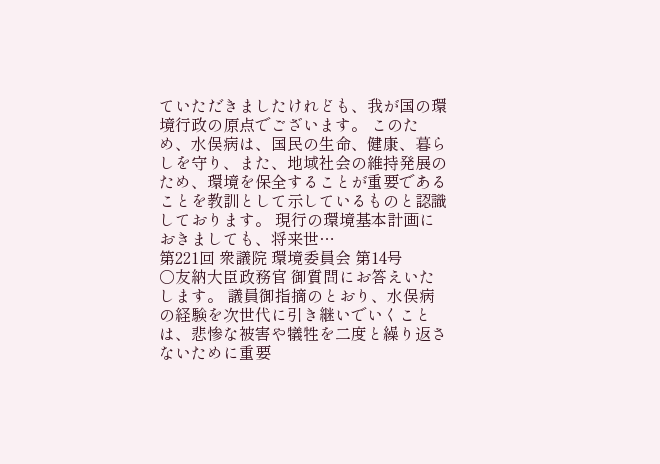ていただきましたけれども、我が国の環境行政の原点でございます。 このため、水俣病は、国民の生命、健康、暮らしを守り、また、地域社会の維持発展のため、環境を保全することが重要であることを教訓として示しているものと認識しております。 現行の環境基本計画におきましても、将来世…
第221回 衆議院 環境委員会 第14号
○友納大臣政務官 御質問にお答えいたします。 議員御指摘のとおり、水俣病の経験を次世代に引き継いでいくことは、悲惨な被害や犠牲を二度と繰り返さないために重要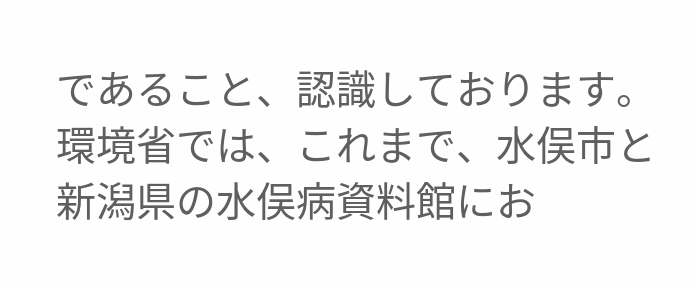であること、認識しております。 環境省では、これまで、水俣市と新潟県の水俣病資料館にお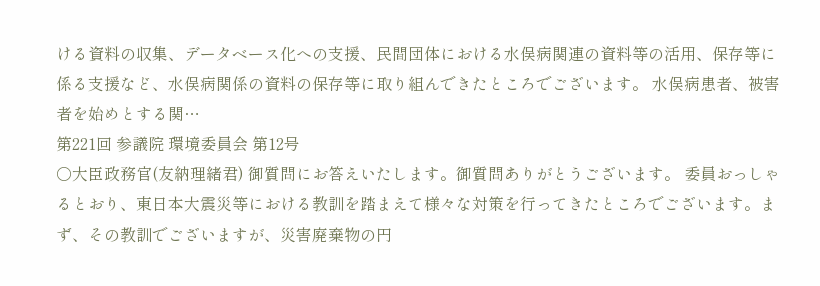ける資料の収集、データベース化への支援、民間団体における水俣病関連の資料等の活用、保存等に係る支援など、水俣病関係の資料の保存等に取り組んできたところでございます。 水俣病患者、被害者を始めとする関…
第221回 参議院 環境委員会 第12号
○大臣政務官(友納理緒君) 御質問にお答えいたします。御質問ありがとうございます。 委員おっしゃるとおり、東日本大震災等における教訓を踏まえて様々な対策を行ってきたところでございます。まず、その教訓でございますが、災害廃棄物の円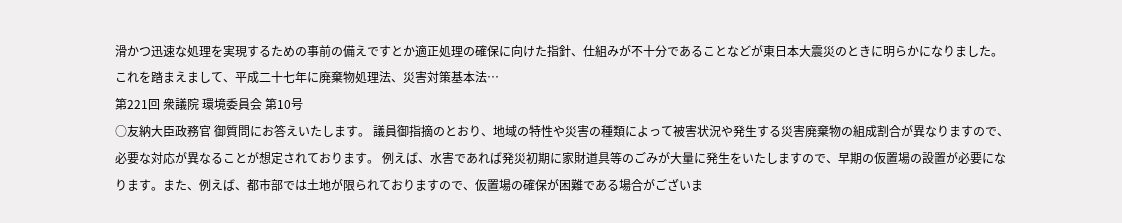滑かつ迅速な処理を実現するための事前の備えですとか適正処理の確保に向けた指針、仕組みが不十分であることなどが東日本大震災のときに明らかになりました。 これを踏まえまして、平成二十七年に廃棄物処理法、災害対策基本法…
第221回 衆議院 環境委員会 第10号
○友納大臣政務官 御質問にお答えいたします。 議員御指摘のとおり、地域の特性や災害の種類によって被害状況や発生する災害廃棄物の組成割合が異なりますので、必要な対応が異なることが想定されております。 例えば、水害であれば発災初期に家財道具等のごみが大量に発生をいたしますので、早期の仮置場の設置が必要になります。また、例えば、都市部では土地が限られておりますので、仮置場の確保が困難である場合がございま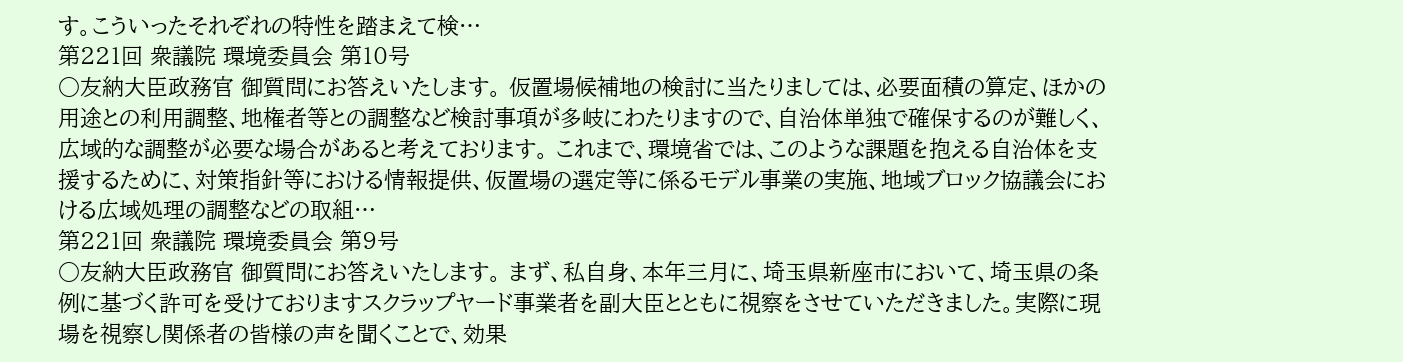す。こういったそれぞれの特性を踏まえて検…
第221回 衆議院 環境委員会 第10号
○友納大臣政務官 御質問にお答えいたします。 仮置場候補地の検討に当たりましては、必要面積の算定、ほかの用途との利用調整、地権者等との調整など検討事項が多岐にわたりますので、自治体単独で確保するのが難しく、広域的な調整が必要な場合があると考えております。 これまで、環境省では、このような課題を抱える自治体を支援するために、対策指針等における情報提供、仮置場の選定等に係るモデル事業の実施、地域ブロック協議会における広域処理の調整などの取組…
第221回 衆議院 環境委員会 第9号
○友納大臣政務官 御質問にお答えいたします。 まず、私自身、本年三月に、埼玉県新座市において、埼玉県の条例に基づく許可を受けておりますスクラップヤード事業者を副大臣とともに視察をさせていただきました。実際に現場を視察し関係者の皆様の声を聞くことで、効果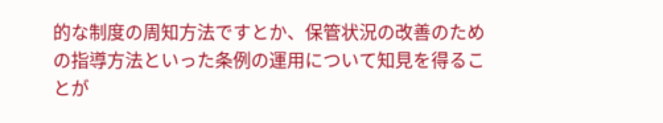的な制度の周知方法ですとか、保管状況の改善のための指導方法といった条例の運用について知見を得ることが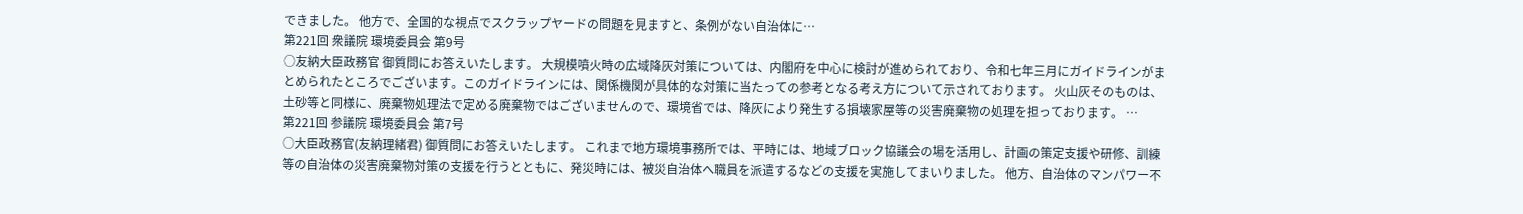できました。 他方で、全国的な視点でスクラップヤードの問題を見ますと、条例がない自治体に…
第221回 衆議院 環境委員会 第9号
○友納大臣政務官 御質問にお答えいたします。 大規模噴火時の広域降灰対策については、内閣府を中心に検討が進められており、令和七年三月にガイドラインがまとめられたところでございます。このガイドラインには、関係機関が具体的な対策に当たっての参考となる考え方について示されております。 火山灰そのものは、土砂等と同様に、廃棄物処理法で定める廃棄物ではございませんので、環境省では、降灰により発生する損壊家屋等の災害廃棄物の処理を担っております。 …
第221回 参議院 環境委員会 第7号
○大臣政務官(友納理緒君) 御質問にお答えいたします。 これまで地方環境事務所では、平時には、地域ブロック協議会の場を活用し、計画の策定支援や研修、訓練等の自治体の災害廃棄物対策の支援を行うとともに、発災時には、被災自治体へ職員を派遣するなどの支援を実施してまいりました。 他方、自治体のマンパワー不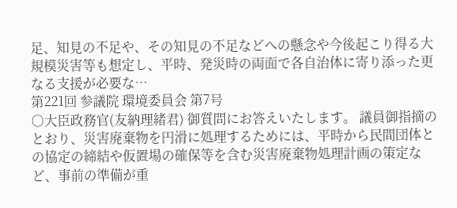足、知見の不足や、その知見の不足などへの懸念や今後起こり得る大規模災害等も想定し、平時、発災時の両面で各自治体に寄り添った更なる支援が必要な…
第221回 参議院 環境委員会 第7号
○大臣政務官(友納理緒君) 御質問にお答えいたします。 議員御指摘のとおり、災害廃棄物を円滑に処理するためには、平時から民間団体との協定の締結や仮置場の確保等を含む災害廃棄物処理計画の策定など、事前の準備が重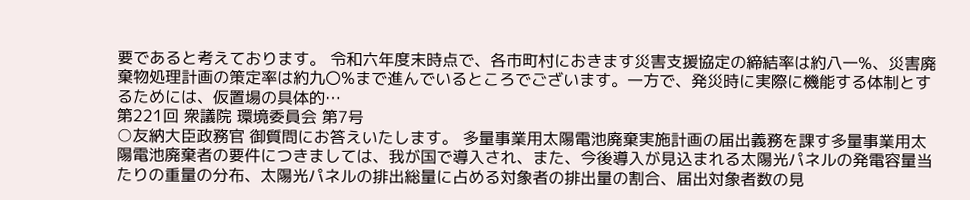要であると考えております。 令和六年度末時点で、各市町村におきます災害支援協定の締結率は約八一%、災害廃棄物処理計画の策定率は約九〇%まで進んでいるところでございます。一方で、発災時に実際に機能する体制とするためには、仮置場の具体的…
第221回 衆議院 環境委員会 第7号
○友納大臣政務官 御質問にお答えいたします。 多量事業用太陽電池廃棄実施計画の届出義務を課す多量事業用太陽電池廃棄者の要件につきましては、我が国で導入され、また、今後導入が見込まれる太陽光パネルの発電容量当たりの重量の分布、太陽光パネルの排出総量に占める対象者の排出量の割合、届出対象者数の見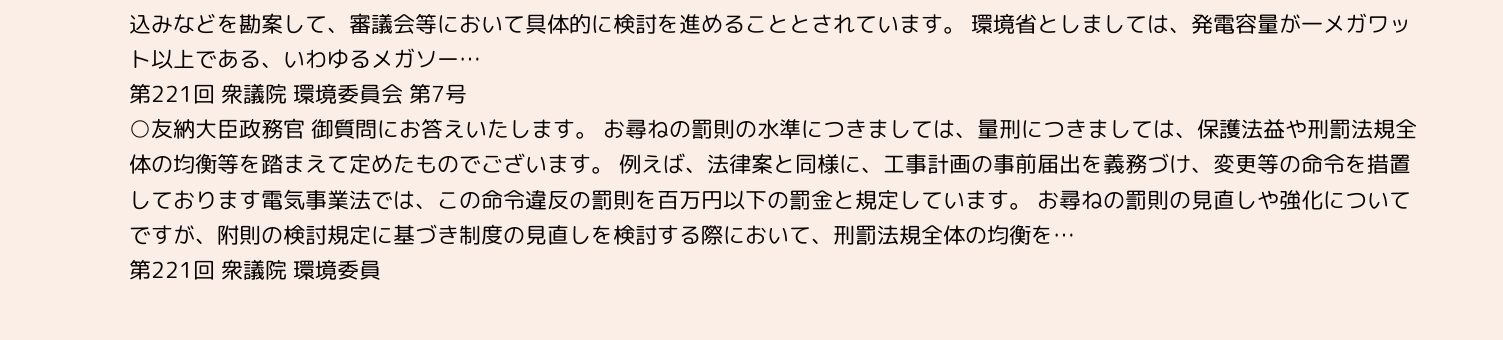込みなどを勘案して、審議会等において具体的に検討を進めることとされています。 環境省としましては、発電容量が一メガワット以上である、いわゆるメガソー…
第221回 衆議院 環境委員会 第7号
○友納大臣政務官 御質問にお答えいたします。 お尋ねの罰則の水準につきましては、量刑につきましては、保護法益や刑罰法規全体の均衡等を踏まえて定めたものでございます。 例えば、法律案と同様に、工事計画の事前届出を義務づけ、変更等の命令を措置しております電気事業法では、この命令違反の罰則を百万円以下の罰金と規定しています。 お尋ねの罰則の見直しや強化についてですが、附則の検討規定に基づき制度の見直しを検討する際において、刑罰法規全体の均衡を…
第221回 衆議院 環境委員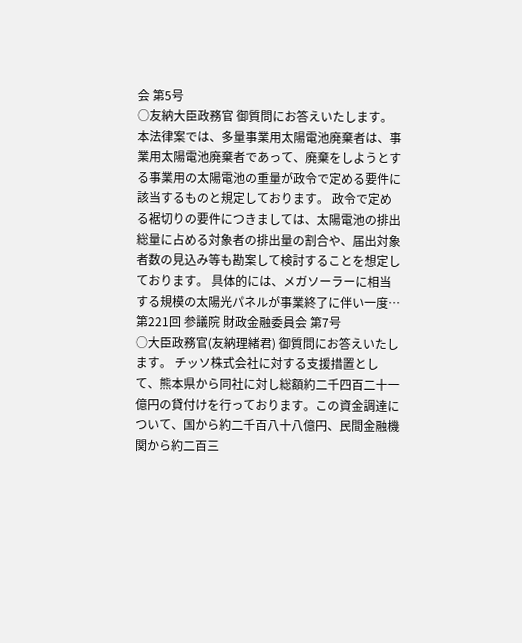会 第5号
○友納大臣政務官 御質問にお答えいたします。 本法律案では、多量事業用太陽電池廃棄者は、事業用太陽電池廃棄者であって、廃棄をしようとする事業用の太陽電池の重量が政令で定める要件に該当するものと規定しております。 政令で定める裾切りの要件につきましては、太陽電池の排出総量に占める対象者の排出量の割合や、届出対象者数の見込み等も勘案して検討することを想定しております。 具体的には、メガソーラーに相当する規模の太陽光パネルが事業終了に伴い一度…
第221回 参議院 財政金融委員会 第7号
○大臣政務官(友納理緒君) 御質問にお答えいたします。 チッソ株式会社に対する支援措置として、熊本県から同社に対し総額約二千四百二十一億円の貸付けを行っております。この資金調達について、国から約二千百八十八億円、民間金融機関から約二百三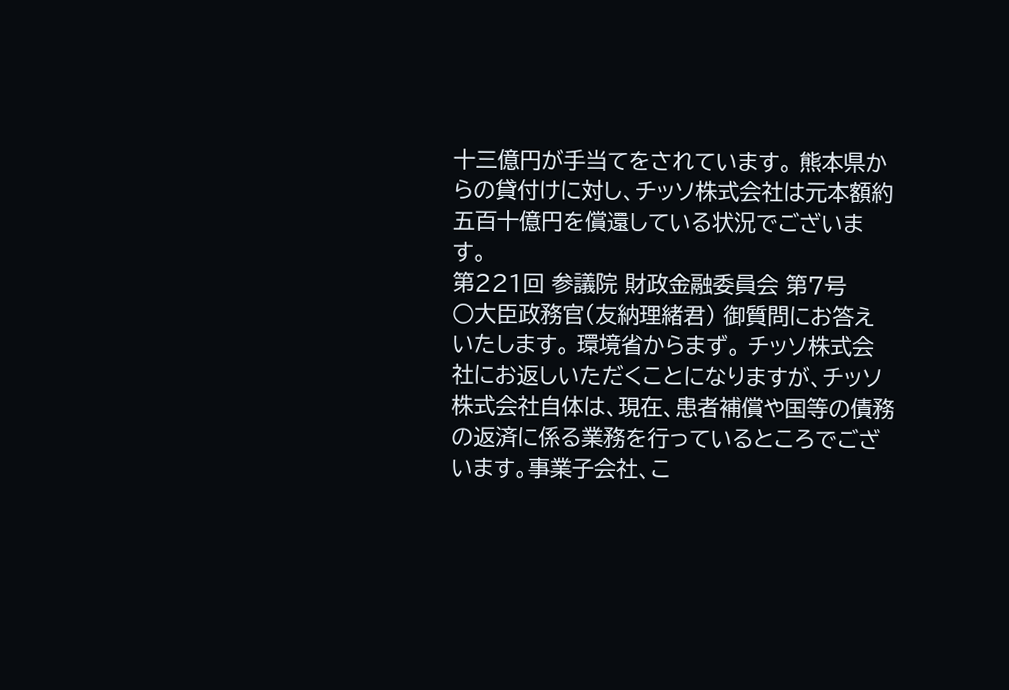十三億円が手当てをされています。 熊本県からの貸付けに対し、チッソ株式会社は元本額約五百十億円を償還している状況でございます。
第221回 参議院 財政金融委員会 第7号
○大臣政務官(友納理緒君) 御質問にお答えいたします。 環境省からまず。 チッソ株式会社にお返しいただくことになりますが、チッソ株式会社自体は、現在、患者補償や国等の債務の返済に係る業務を行っているところでございます。事業子会社、こ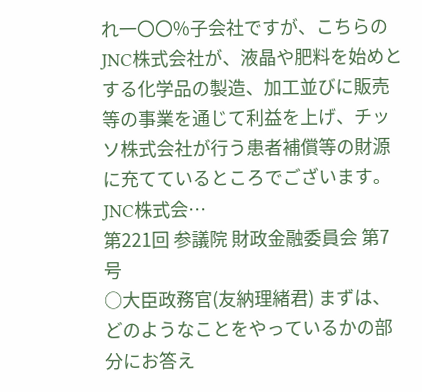れ一〇〇%子会社ですが、こちらのJNC株式会社が、液晶や肥料を始めとする化学品の製造、加工並びに販売等の事業を通じて利益を上げ、チッソ株式会社が行う患者補償等の財源に充てているところでございます。JNC株式会…
第221回 参議院 財政金融委員会 第7号
○大臣政務官(友納理緒君) まずは、どのようなことをやっているかの部分にお答え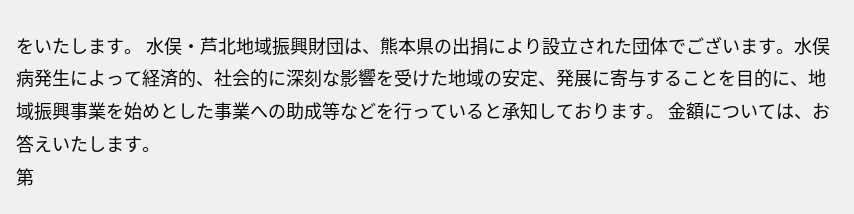をいたします。 水俣・芦北地域振興財団は、熊本県の出捐により設立された団体でございます。水俣病発生によって経済的、社会的に深刻な影響を受けた地域の安定、発展に寄与することを目的に、地域振興事業を始めとした事業への助成等などを行っていると承知しております。 金額については、お答えいたします。
第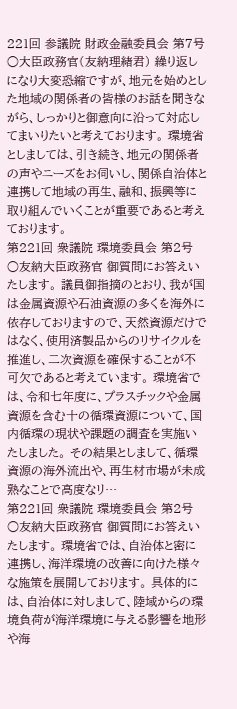221回 参議院 財政金融委員会 第7号
○大臣政務官(友納理緒君) 繰り返しになり大変恐縮ですが、地元を始めとした地域の関係者の皆様のお話を聞きながら、しっかりと御意向に沿って対応してまいりたいと考えております。 環境省としましては、引き続き、地元の関係者の声やニーズをお伺いし、関係自治体と連携して地域の再生、融和、振興等に取り組んでいくことが重要であると考えております。
第221回 衆議院 環境委員会 第2号
○友納大臣政務官 御質問にお答えいたします。 議員御指摘のとおり、我が国は金属資源や石油資源の多くを海外に依存しておりますので、天然資源だけではなく、使用済製品からのリサイクルを推進し、二次資源を確保することが不可欠であると考えています。 環境省では、令和七年度に、プラスチックや金属資源を含む十の循環資源について、国内循環の現状や課題の調査を実施いたしました。 その結果としまして、循環資源の海外流出や、再生材市場が未成熟なことで高度なリ…
第221回 衆議院 環境委員会 第2号
○友納大臣政務官 御質問にお答えいたします。 環境省では、自治体と密に連携し、海洋環境の改善に向けた様々な施策を展開しております。 具体的には、自治体に対しまして、陸域からの環境負荷が海洋環境に与える影響を地形や海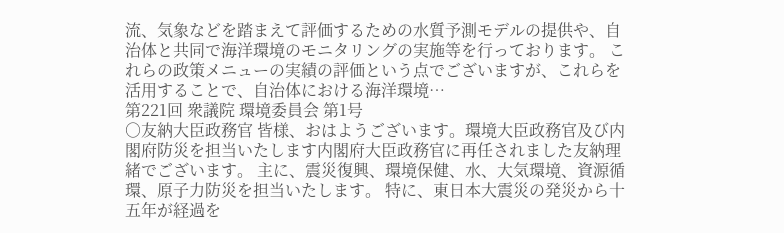流、気象などを踏まえて評価するための水質予測モデルの提供や、自治体と共同で海洋環境のモニタリングの実施等を行っております。 これらの政策メニューの実績の評価という点でございますが、これらを活用することで、自治体における海洋環境…
第221回 衆議院 環境委員会 第1号
○友納大臣政務官 皆様、おはようございます。環境大臣政務官及び内閣府防災を担当いたします内閣府大臣政務官に再任されました友納理緒でございます。 主に、震災復興、環境保健、水、大気環境、資源循環、原子力防災を担当いたします。 特に、東日本大震災の発災から十五年が経過を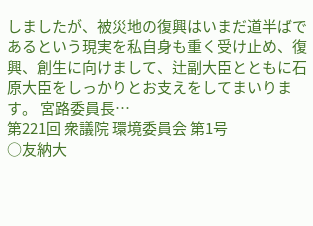しましたが、被災地の復興はいまだ道半ばであるという現実を私自身も重く受け止め、復興、創生に向けまして、辻副大臣とともに石原大臣をしっかりとお支えをしてまいります。 宮路委員長…
第221回 衆議院 環境委員会 第1号
○友納大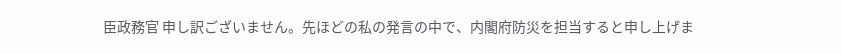臣政務官 申し訳ございません。先ほどの私の発言の中で、内閣府防災を担当すると申し上げま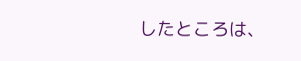したところは、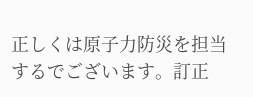正しくは原子力防災を担当するでございます。訂正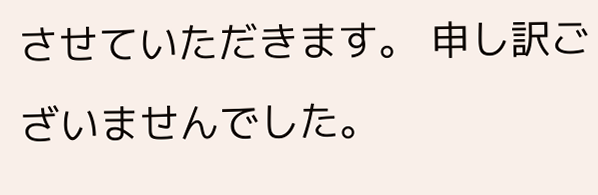させていただきます。 申し訳ございませんでした。